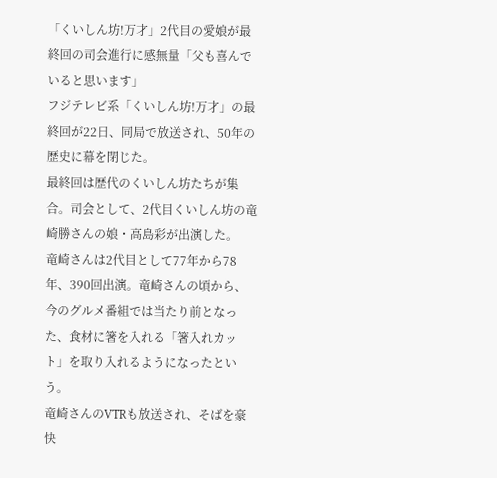「くいしん坊!万才」2代目の愛娘が最終回の司会進行に感無量「父も喜んでいると思います」
フジテレビ系「くいしん坊!万才」の最終回が22日、同局で放送され、50年の歴史に幕を閉じた。
最終回は歴代のくいしん坊たちが集合。司会として、2代目くいしん坊の竜崎勝さんの娘・高島彩が出演した。
竜崎さんは2代目として77年から78年、390回出演。竜崎さんの頃から、今のグルメ番組では当たり前となった、食材に箸を入れる「箸入れカット」を取り入れるようになったという。
竜崎さんのVTRも放送され、そばを豪快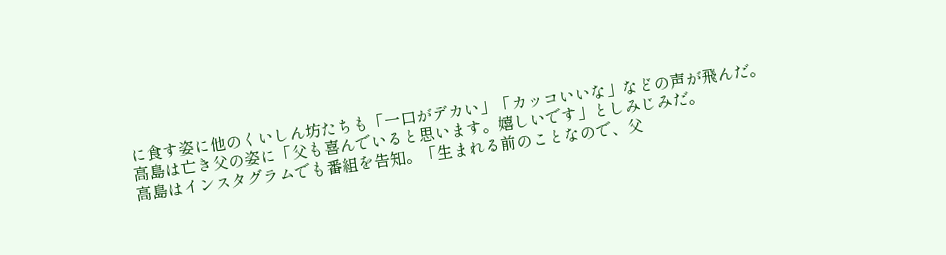に食す姿に他のくいしん坊たちも「一口がデカい」「カッコいいな」などの声が飛んだ。
高島は亡き父の姿に「父も喜んでいると思います。嬉しいです」としみじみだ。
高島はインスタグラムでも番組を告知。「生まれる前のことなので、父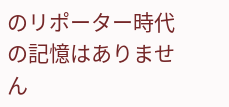のリポーター時代の記憶はありません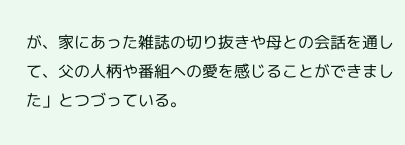が、家にあった雑誌の切り抜きや母との会話を通して、父の人柄や番組への愛を感じることができました」とつづっている。